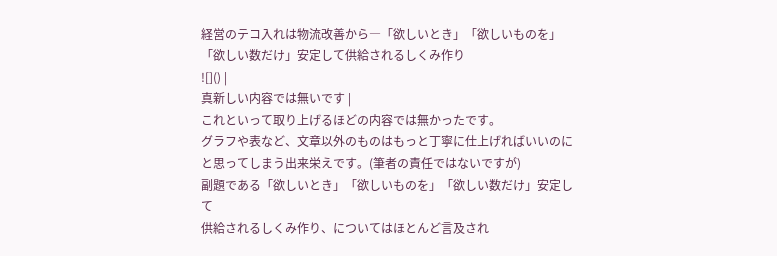経営のテコ入れは物流改善から―「欲しいとき」「欲しいものを」「欲しい数だけ」安定して供給されるしくみ作り
![]() |
真新しい内容では無いです |
これといって取り上げるほどの内容では無かったです。
グラフや表など、文章以外のものはもっと丁寧に仕上げればいいのに
と思ってしまう出来栄えです。(筆者の責任ではないですが)
副題である「欲しいとき」「欲しいものを」「欲しい数だけ」安定して
供給されるしくみ作り、についてはほとんど言及され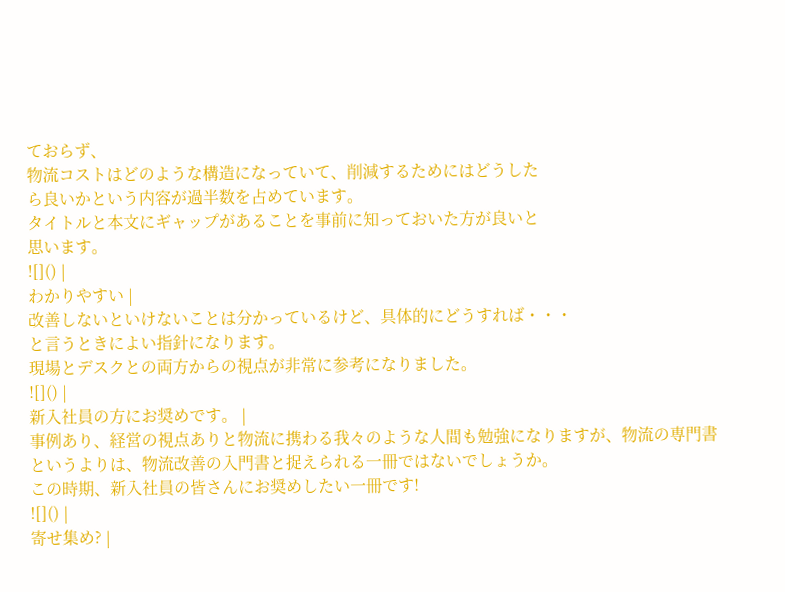ておらず、
物流コストはどのような構造になっていて、削減するためにはどうした
ら良いかという内容が過半数を占めています。
タイトルと本文にギャップがあることを事前に知っておいた方が良いと
思います。
![]() |
わかりやすい |
改善しないといけないことは分かっているけど、具体的にどうすれば・・・
と言うときによい指針になります。
現場とデスクとの両方からの視点が非常に参考になりました。
![]() |
新入社員の方にお奨めです。 |
事例あり、経営の視点ありと物流に携わる我々のような人間も勉強になりますが、物流の専門書というよりは、物流改善の入門書と捉えられる一冊ではないでしょうか。
この時期、新入社員の皆さんにお奨めしたい一冊です!
![]() |
寄せ集め? |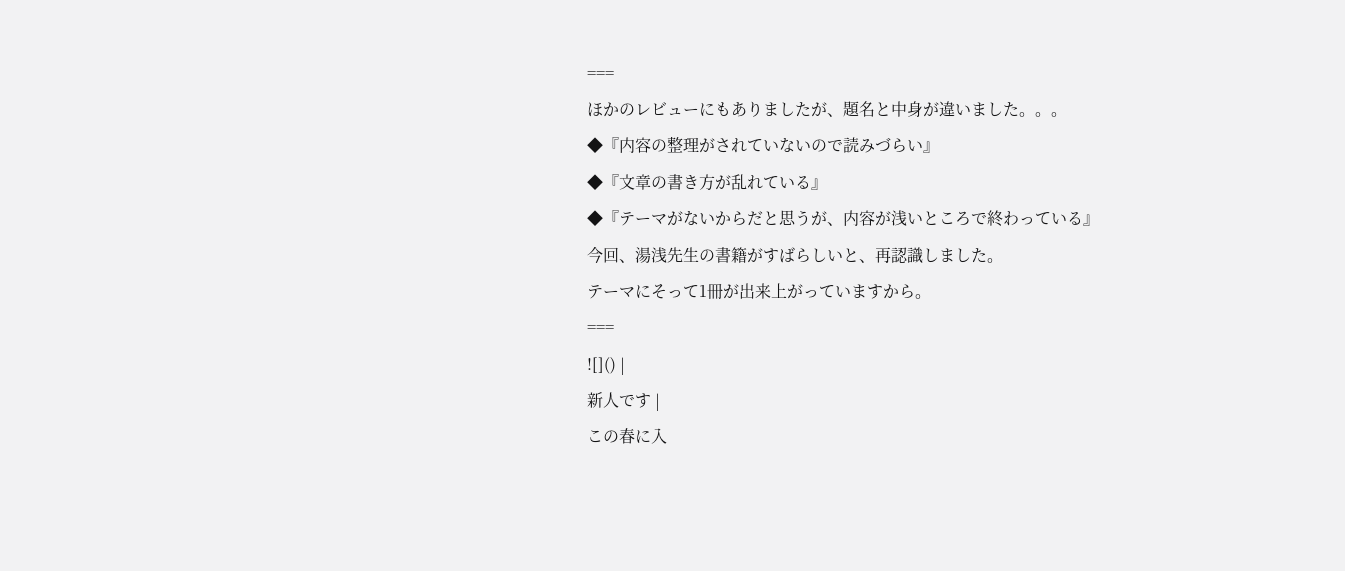===
ほかのレビューにもありましたが、題名と中身が違いました。。。
◆『内容の整理がされていないので読みづらい』
◆『文章の書き方が乱れている』
◆『テーマがないからだと思うが、内容が浅いところで終わっている』
今回、湯浅先生の書籍がすばらしいと、再認識しました。
テーマにそって1冊が出来上がっていますから。
===
![]() |
新人です |
この春に入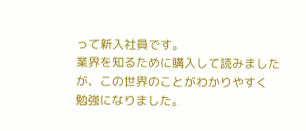って新入社員です。
業界を知るために購入して読みましたが、この世界のことがわかりやすく
勉強になりました。